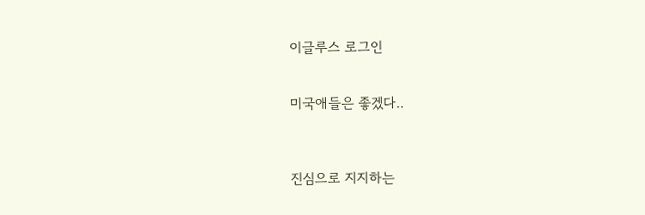이글루스 로그인


미국애들은 좋겠다..



진심으로 지지하는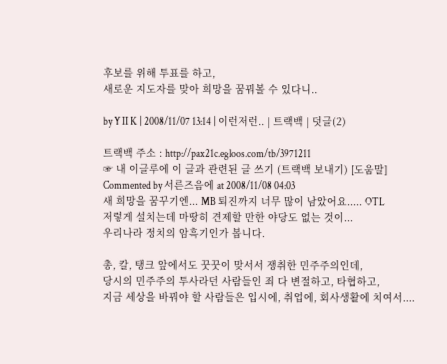후보를 위해 투표를 하고,
새로운 지도자를 맞아 희망을 꿈꿔볼 수 있다니..

by YⅡK | 2008/11/07 13:14 | 이런저런.. | 트랙백 | 덧글(2)

트랙백 주소 : http://pax21c.egloos.com/tb/3971211
☞ 내 이글루에 이 글과 관련된 글 쓰기 (트랙백 보내기) [도움말]
Commented by 서른즈음에 at 2008/11/08 04:03
새 희망을 꿈꾸기엔... MB 퇴진까지 너무 많이 남았어요..... OTL
저렇게 설치는데 마땅히 견제할 만한 야당도 없는 것이...
우리나라 정치의 암흑기인가 봅니다.

총, 칼, 탱크 앞에서도 꿋꿋이 맞서서 쟁취한 민주주의인데,
당시의 민주주의 투사라던 사람들인 죄 다 변절하고, 타협하고,
지금 세상을 바꿔야 할 사람들은 입시에, 취업에, 회사생활에 치여서....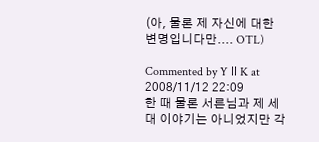(아, 물론 제 자신에 대한 변명입니다만.... OTL)

Commented by YⅡK at 2008/11/12 22:09
한 때 물론 서른님과 제 세대 이야기는 아니었지만 각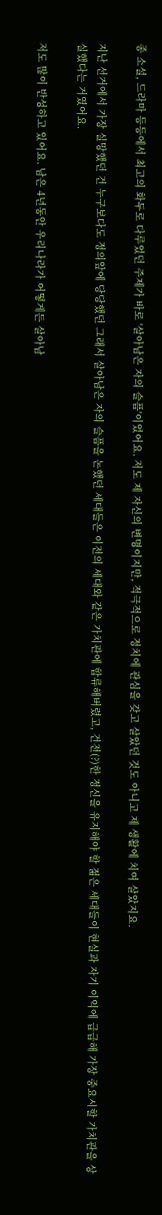종 소설, 드라마 등등에서 최고의 화두로 다루었던 주제가 바로 '살아남은 자의 슬픔'이었어요. 저도 제 자신의 변명이지만, 적극적으로 정치에 관심을 갖고 살았던 것도 아니고 제 생활에 치여 살았지요.

지난 선거에서 가장 실망했던 건 누구보다도 정의앞에 당당했던 그래서 살아남은 자의 슬픔을 논했던 세대들은 이전의 세대와 같은 가치관에 합류해버렸고, 건전(?)한 정신을 유지해야 할 젊은 세대들이 현실과 자기 이익에 급급해 가장 중요시할 가치관을 상실했다는 거였어요.

저도 많이 반성하고 있어요. 남은 4년동안 우리나라가 어떻게든 살아남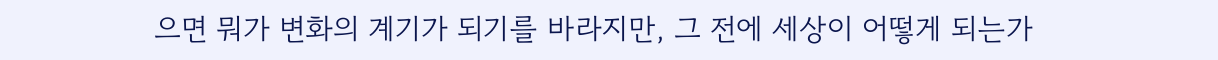으면 뭐가 변화의 계기가 되기를 바라지만, 그 전에 세상이 어떻게 되는가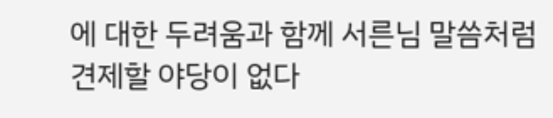에 대한 두려움과 함께 서른님 말씀처럼 견제할 야당이 없다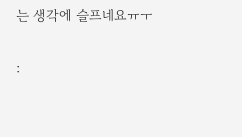는 생각에 슬프네요ㅠㅜ

: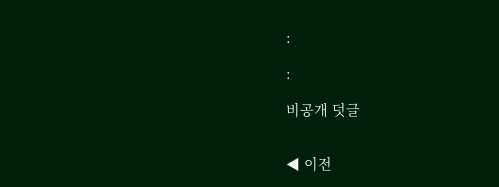:

:

비공개 덧글


◀ 이전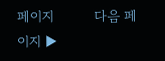페이지          다음 페이지 ▶